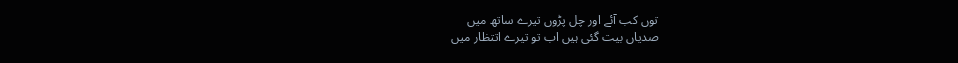توں کب آئے اور چل پڑوں تیرے ساتھ میں
صدیاں بیت گئی ہیں اب تو تیرے اتتظار میں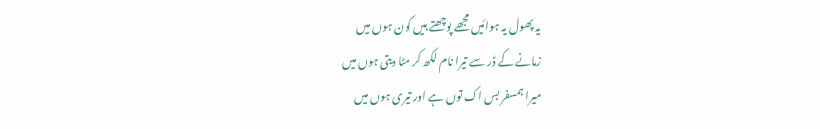یہ پھول یہ ہوائیں مجھے پوچھتے ہیں کون ہوں میں
زمانے کے ڈر سے تیرا نام لکھ کر مٹا دیتی ہوں میں
میرا ہمسفر بس اک توں ہے اور تیری ہوں میں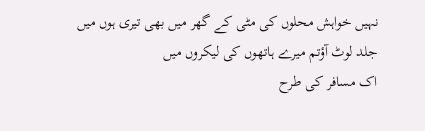نہیں خواہش محلوں کی مٹی کے گھر میں بھی تیری ہوں میں
جلد لوٹ آؤتم میرے ہاتھوں کی لیکروں میں
اک مسافر کی طرح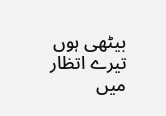بیٹھی ہوں تیرے اتظار میں